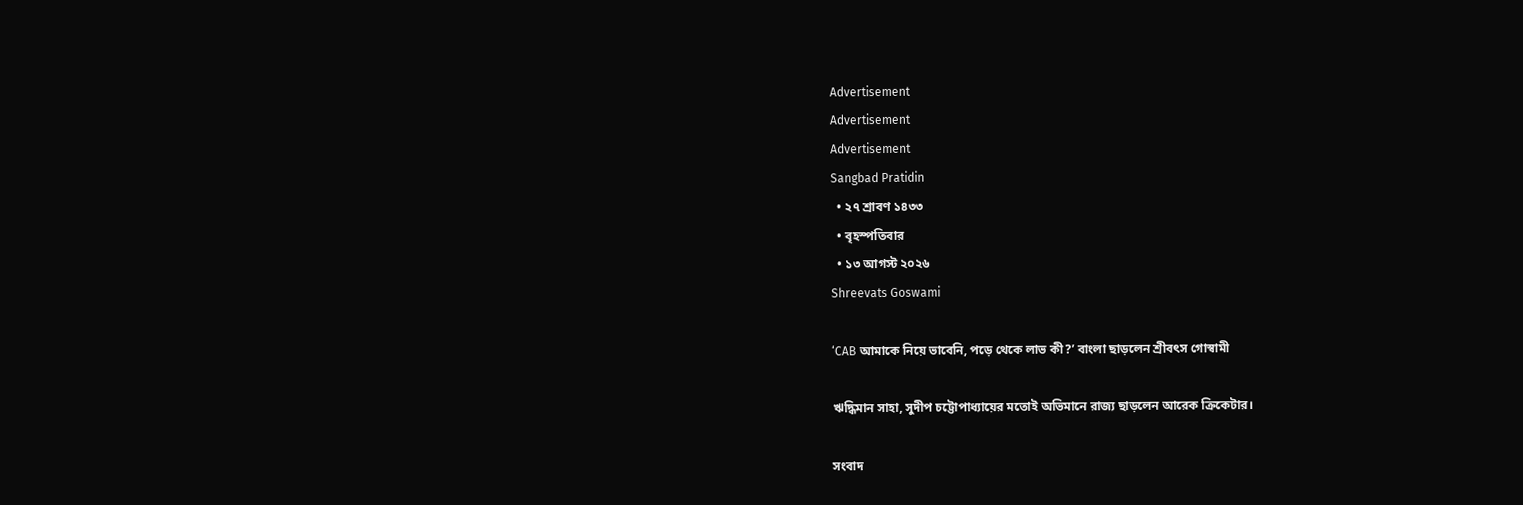Advertisement
Advertisement
Advertisement
Sangbad Pratidin
  • ২৭ শ্রাবণ ১৪৩৩
  • বৃহস্পতিবার
  • ১৩ আগস্ট ২০২৬
Shreevats Goswami

‘CAB আমাকে নিয়ে ভাবেনি, পড়ে থেকে লাভ কী?’ বাংলা ছাড়লেন শ্রীবৎস গোস্বামী

ঋদ্ধিমান সাহা, সুদীপ চট্টোপাধ্যায়ের মতোই অভিমানে রাজ্য ছাড়লেন আরেক ক্রিকেটার।

সংবাদ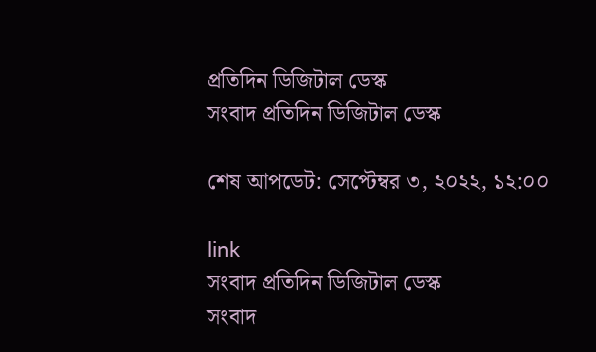প্রতিদিন ডিজিটাল ডেস্ক
সংবাদ প্রতিদিন ডিজিটাল ডেস্ক

শেষ আপডেট: সেপ্টেম্বর ৩, ২০২২, ১২:০০

link
সংবাদ প্রতিদিন ডিজিটাল ডেস্ক
সংবাদ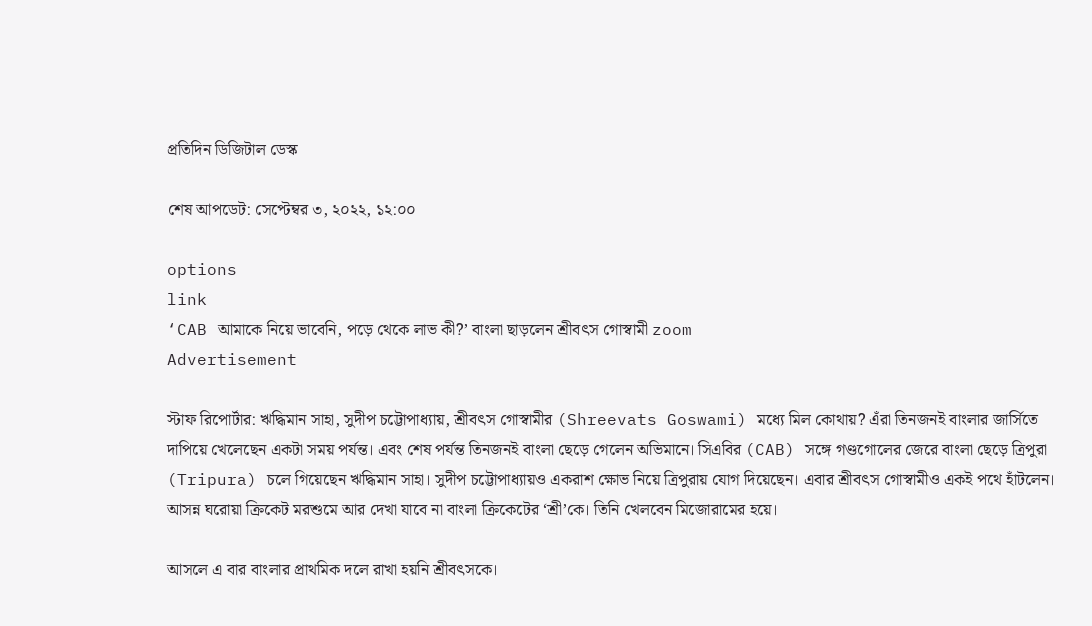প্রতিদিন ডিজিটাল ডেস্ক

শেষ আপডেট: সেপ্টেম্বর ৩, ২০২২, ১২:০০

options
link
‘CAB আমাকে নিয়ে ভাবেনি, পড়ে থেকে লাভ কী?’ বাংলা ছাড়লেন শ্রীবৎস গোস্বামী zoom
Advertisement

স্টাফ রিপোর্টার: ঋদ্ধিমান সাহা, সুদীপ চট্টোপাধ্যায়, শ্রীবৎস গোস্বামীর (Shreevats Goswami) মধ্যে মিল কোথায়? এঁরা তিনজনই বাংলার জার্সিতে দাপিয়ে খেলেছেন একটা সময় পর্যন্ত। এবং শেষ পর্যন্ত তিনজনই বাংলা ছেড়ে গেলেন অভিমানে। সিএবির (CAB) সঙ্গে গণ্ডগোলের জেরে বাংলা ছেড়ে ত্রিপুরা (Tripura) চলে গিয়েছেন ঋদ্ধিমান সাহা। সুদীপ চট্টোপাধ্যায়ও একরাশ ক্ষোভ নিয়ে ত্রিপুরায় যোগ দিয়েছেন। এবার শ্রীবৎস গোস্বামীও একই পথে হাঁটলেন। আসন্ন ঘরোয়া ক্রিকেট মরশুমে আর দেখা যাবে না বাংলা ক্রিকেটের ‘শ্রী’কে। তিনি খেলবেন মিজোরামের হয়ে।

আসলে এ বার বাংলার প্রাথমিক দলে রাখা হয়নি শ্রীবৎসকে।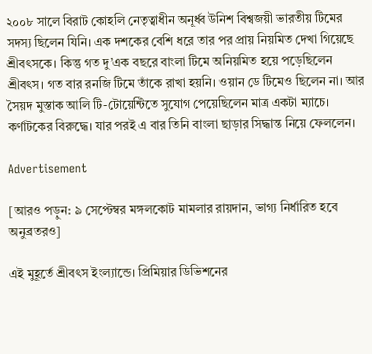২০০৮ সালে বিরাট কোহলি নেতৃত্বাধীন অনূর্ধ্ব উনিশ বিশ্বজয়ী ভারতীয় টিমের সদস্য ছিলেন যিনি। এক দশকের বেশি ধরে তার পর প্রায় নিয়মিত দেখা গিয়েছে শ্রীবৎসকে। কিন্তু গত দু’এক বছরে বাংলা টিমে অনিয়মিত হয়ে পড়েছিলেন শ্রীবৎস। গত বার রনজি টিমে তাঁকে রাখা হয়নি। ওয়ান ডে টিমেও ছিলেন না। আর সৈয়দ মুস্তাক আলি টি-টোয়েন্টিতে সুযোগ পেয়েছিলেন মাত্র একটা ম্যাচে। কর্ণাটকের বিরুদ্ধে। যার পরই এ বার তিনি বাংলা ছাড়ার সিদ্ধান্ত নিয়ে ফেললেন।

Advertisement

[আরও পড়ুন: ৯ সেপ্টেম্বর মঙ্গলকোট মামলার রায়দান, ভাগ্য নির্ধারিত হবে অনুব্রতরও]

এই মুহূর্তে শ্রীবৎস ইংল্যান্ডে। প্রিমিয়ার ডিভিশনের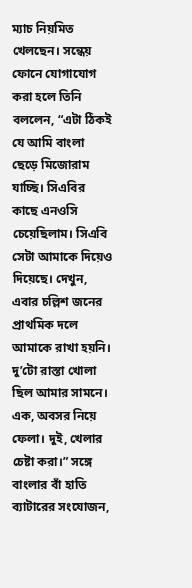ম্যাচ নিয়মিত খেলছেন। সন্ধেয় ফোনে যোগাযোগ করা হলে তিনি বললেন, “এটা ঠিকই যে আমি বাংলা ছেড়ে মিজোরাম যাচ্ছি। সিএবির কাছে এনওসি চেয়েছিলাম। সিএবি সেটা আমাকে দিয়েও দিয়েছে। দেখুন, এবার চল্লিশ জনের প্রাথমিক দলে আমাকে রাখা হয়নি। দু’টো রাস্তা খোলা ছিল আমার সামনে। এক, অবসর নিয়ে ফেলা। দুই, খেলার চেষ্টা করা।” সঙ্গে বাংলার বাঁ হাতি ব্যাটারের সংযোজন,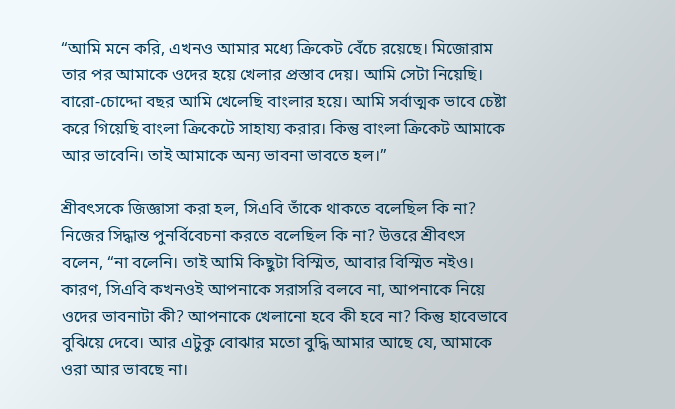“আমি মনে করি, এখনও আমার মধ্যে ক্রিকেট বেঁচে রয়েছে। মিজোরাম তার পর আমাকে ওদের হয়ে খেলার প্রস্তাব দেয়। আমি সেটা নিয়েছি। বারো-চোদ্দো বছর আমি খেলেছি বাংলার হয়ে। আমি সর্বাত্মক ভাবে চেষ্টা করে গিয়েছি বাংলা ক্রিকেটে সাহায্য করার। কিন্তু বাংলা ক্রিকেট আমাকে আর ভাবেনি। তাই আমাকে অন্য ভাবনা ভাবতে হল।”

শ্রীবৎসকে জিজ্ঞাসা করা হল, সিএবি তাঁকে থাকতে বলেছিল কি না? নিজের সিদ্ধান্ত পুনর্বিবেচনা করতে বলেছিল কি না? উত্তরে শ্রীবৎস বলেন, “না বলেনি। তাই আমি কিছুটা বিস্মিত, আবার বিস্মিত নইও। কারণ, সিএবি কখনওই আপনাকে সরাসরি বলবে না, আপনাকে নিয়ে ওদের ভাবনাটা কী? আপনাকে খেলানো হবে কী হবে না? কিন্তু হাবেভাবে বুঝিয়ে দেবে। আর এটুকু বোঝার মতো বুদ্ধি আমার আছে যে, আমাকে ওরা আর ভাবছে না।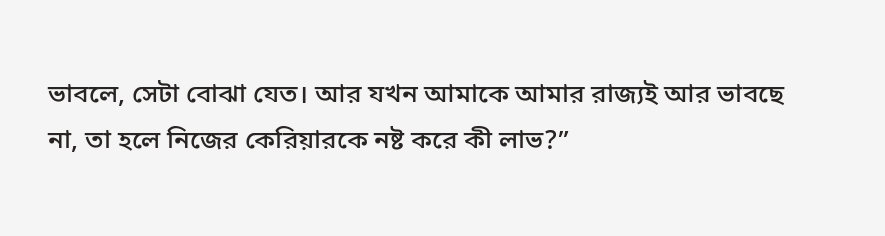ভাবলে, সেটা বোঝা যেত। আর যখন আমাকে আমার রাজ্যই আর ভাবছে না, তা হলে নিজের কেরিয়ারকে নষ্ট করে কী লাভ?”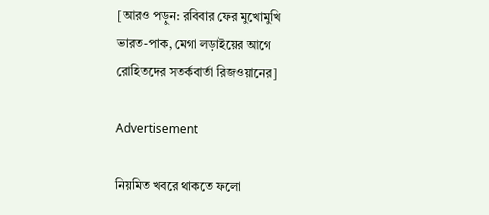[আরও পড়ুন: রবিবার ফের মুখোমুখি ভারত-পাক, মেগা লড়াইয়ের আগে রোহিতদের সতর্কবার্তা রিজওয়ানের]

Advertisement

নিয়মিত খবরে থাকতে ফলো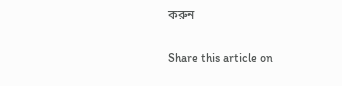করুন

Share this article on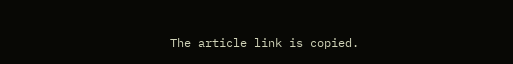The article link is copied.